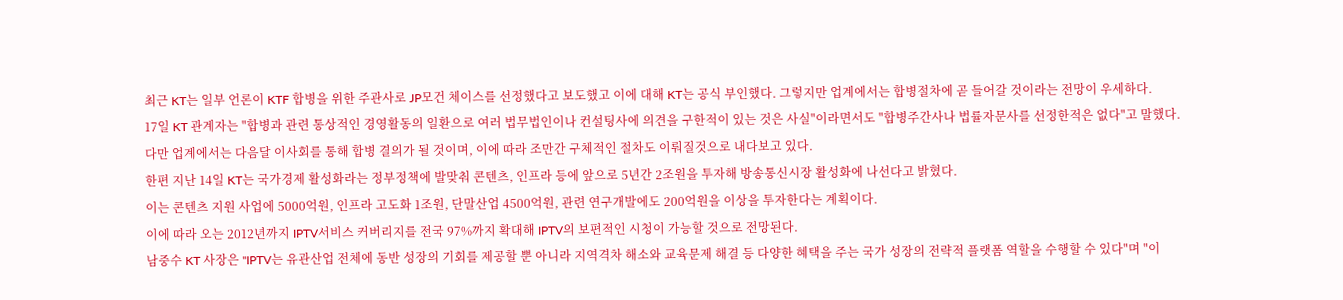최근 KT는 일부 언론이 KTF 합병을 위한 주관사로 JP모건 체이스를 선정했다고 보도했고 이에 대해 KT는 공식 부인했다. 그렇지만 업계에서는 합병절차에 곧 들어갈 것이라는 전망이 우세하다.
17일 KT 관계자는 "합병과 관련 통상적인 경영활동의 일환으로 여러 법무법인이나 컨설팅사에 의견을 구한적이 있는 것은 사실"이라면서도 "합병주간사나 법률자문사를 선정한적은 없다"고 말했다.
다만 업계에서는 다음달 이사회를 통해 합병 결의가 될 것이며, 이에 따라 조만간 구체적인 절차도 이뤄질것으로 내다보고 있다.
한편 지난 14일 KT는 국가경제 활성화라는 정부정책에 발맞춰 콘텐츠, 인프라 등에 앞으로 5년간 2조원을 투자해 방송통신시장 활성화에 나선다고 밝혔다.
이는 콘텐츠 지원 사업에 5000억원, 인프라 고도화 1조원, 단말산업 4500억원, 관련 연구개발에도 200억원을 이상을 투자한다는 계획이다.
이에 따라 오는 2012년까지 IPTV서비스 커버리지를 전국 97%까지 확대해 IPTV의 보편적인 시청이 가능할 것으로 전망된다.
남중수 KT 사장은 "IPTV는 유관산업 전체에 동반 성장의 기회를 제공할 뿐 아니라 지역격차 해소와 교육문제 해결 등 다양한 혜택을 주는 국가 성장의 전략적 플랫폼 역할을 수행할 수 있다"며 "이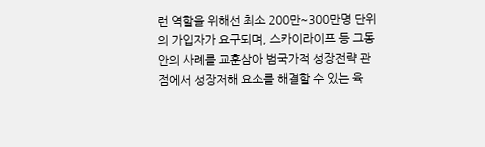런 역할을 위해선 최소 200만~300만명 단위의 가입자가 요구되며, 스카이라이프 등 그동안의 사례를 교훈삼아 범국가적 성장전략 관점에서 성장저해 요소를 해결할 수 있는 육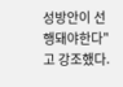성방안이 선행돼야한다"고 강조했다.